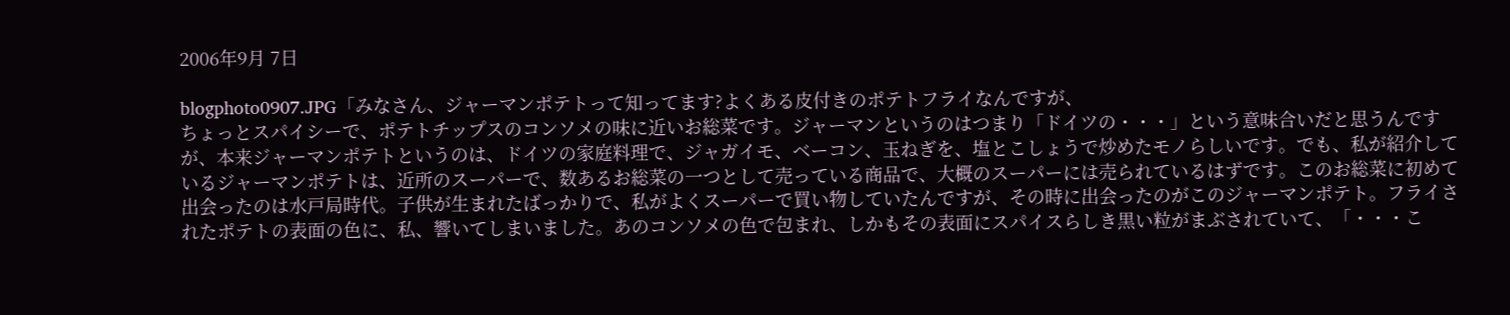2006年9月 7日

blogphoto0907.JPG「みなさん、ジャーマンポテトって知ってます?よくある皮付きのポテトフライなんですが、
ちょっとスパイシーで、ポテトチップスのコンソメの味に近いお総菜です。ジャーマンというのはつまり「ドイツの・・・」という意味合いだと思うんですが、本来ジャーマンポテトというのは、ドイツの家庭料理で、ジャガイモ、ベーコン、玉ねぎを、塩とこしょうで炒めたモノらしいです。でも、私が紹介しているジャーマンポテトは、近所のスーパーで、数あるお総菜の一つとして売っている商品で、大概のスーパーには売られているはずです。このお総菜に初めて出会ったのは水戸局時代。子供が生まれたばっかりで、私がよくスーパーで買い物していたんですが、その時に出会ったのがこのジャーマンポテト。フライされたポテトの表面の色に、私、響いてしまいました。あのコンソメの色で包まれ、しかもその表面にスパイスらしき黒い粒がまぶされていて、「・・・こ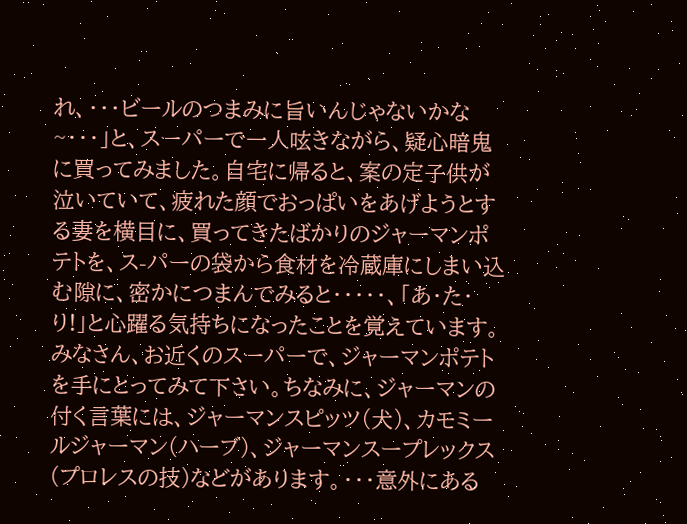れ、・・・ビールのつまみに旨いんじゃないかな~・・・」と、スーパーで一人呟きながら、疑心暗鬼に買ってみました。自宅に帰ると、案の定子供が泣いていて、疲れた顔でおっぱいをあげようとする妻を横目に、買ってきたばかりのジャーマンポテトを、ス-パーの袋から食材を冷蔵庫にしまい込む隙に、密かにつまんでみると・・・・・、「あ・た・り!」と心躍る気持ちになったことを覚えています。みなさん、お近くのスーパーで、ジャーマンポテトを手にとってみて下さい。ちなみに、ジャーマンの付く言葉には、ジャーマンスピッツ(犬)、カモミールジャーマン(ハーブ)、ジャーマンスープレックス(プロレスの技)などがあります。・・・意外にある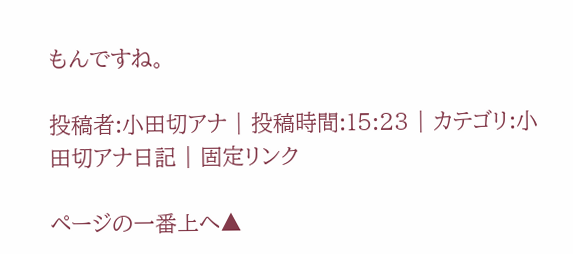もんですね。

投稿者:小田切アナ | 投稿時間:15:23 | カテゴリ:小田切アナ日記 | 固定リンク

ページの一番上へ▲